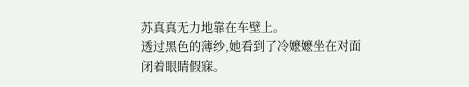苏真真无力地靠在车壁上。
透过黑色的薄纱,她看到了冷嬷嬷坐在对面闭着眼睛假寐。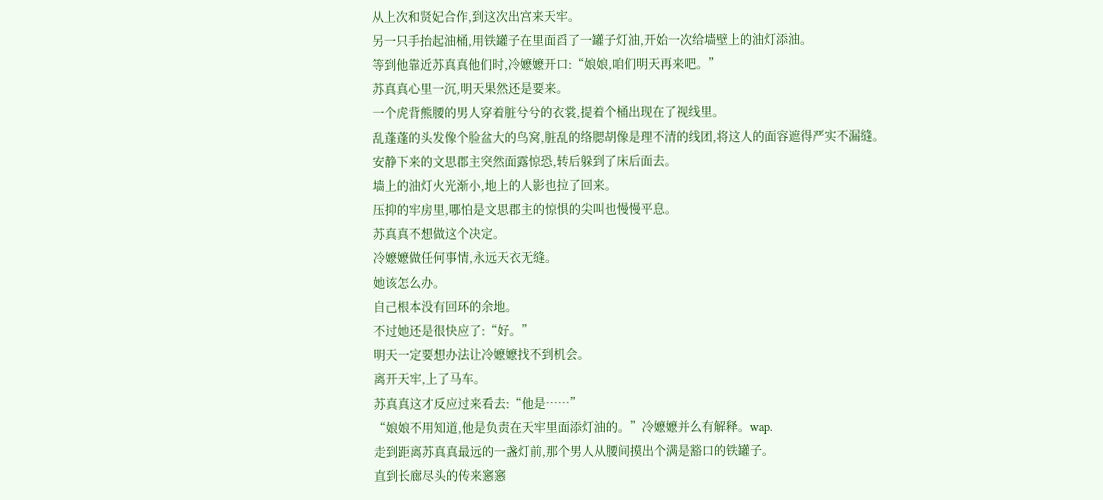从上次和贤妃合作,到这次出宫来天牢。
另一只手抬起油桶,用铁罐子在里面舀了一罐子灯油,开始一次给墙壁上的油灯添油。
等到他靠近苏真真他们时,冷嬷嬷开口:“娘娘,咱们明天再来吧。”
苏真真心里一沉,明天果然还是要来。
一个虎背熊腰的男人穿着脏兮兮的衣裳,提着个桶出现在了视线里。
乱蓬蓬的头发像个脸盆大的鸟窝,脏乱的络腮胡像是理不清的线团,将这人的面容遮得严实不漏缝。
安静下来的文思郡主突然面露惊恐,转后躲到了床后面去。
墙上的油灯火光渐小,地上的人影也拉了回来。
压抑的牢房里,哪怕是文思郡主的惊惧的尖叫也慢慢平息。
苏真真不想做这个决定。
冷嬷嬷做任何事情,永远天衣无缝。
她该怎么办。
自己根本没有回环的余地。
不过她还是很快应了:“好。”
明天一定要想办法让冷嬷嬷找不到机会。
离开天牢,上了马车。
苏真真这才反应过来看去:“他是……”
“娘娘不用知道,他是负责在天牢里面添灯油的。”冷嬷嬷并么有解释。wap.
走到距离苏真真最远的一盏灯前,那个男人从腰间摸出个满是豁口的铁罐子。
直到长廊尽头的传来窸窸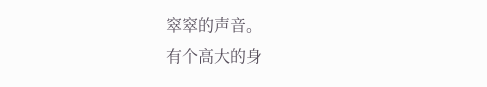窣窣的声音。
有个高大的身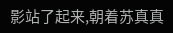影站了起来,朝着苏真真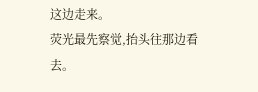这边走来。
荧光最先察觉,抬头往那边看去。